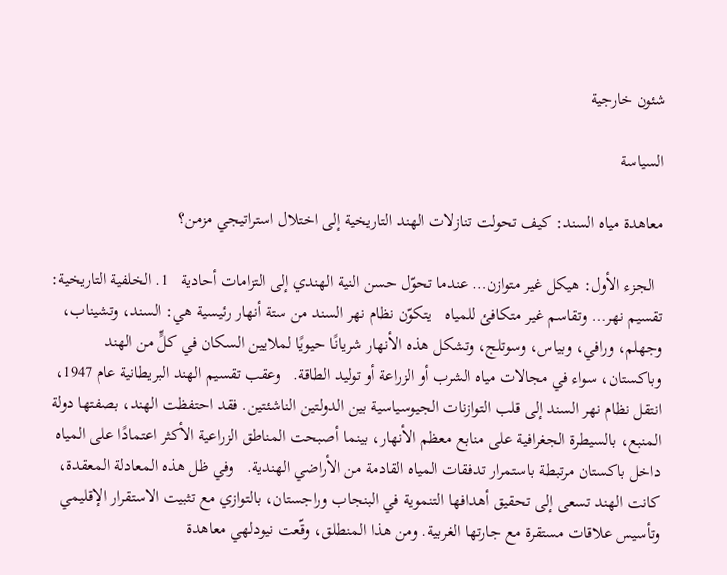شئون خارجية

السياسة

معاهدة مياه السند: كيف تحولت تنازلات الهند التاريخية إلى اختلال استراتيجي مزمن؟

  الجزء الأول: هيكل غير متوازن… عندما تحوّل حسن النية الهندي إلى التزامات أحادية   1. الخلفية التاريخية: تقسيم نهر… وتقاسم غير متكافئ للمياه   يتكوّن نظام نهر السند من ستة أنهار رئيسية هي: السند، وتشيناب، وجهلم، ورافي، وبياس، وسوتلج، وتشكل هذه الأنهار شريانًا حيويًا لملايين السكان في كلٍّ من الهند وباكستان، سواء في مجالات مياه الشرب أو الزراعة أو توليد الطاقة.   وعقب تقسيم الهند البريطانية عام 1947، انتقل نظام نهر السند إلى قلب التوازنات الجيوسياسية بين الدولتين الناشئتين. فقد احتفظت الهند، بصفتها دولة المنبع، بالسيطرة الجغرافية على منابع معظم الأنهار، بينما أصبحت المناطق الزراعية الأكثر اعتمادًا على المياه داخل باكستان مرتبطة باستمرار تدفقات المياه القادمة من الأراضي الهندية.   وفي ظل هذه المعادلة المعقدة، كانت الهند تسعى إلى تحقيق أهدافها التنموية في البنجاب وراجستان، بالتوازي مع تثبيت الاستقرار الإقليمي وتأسيس علاقات مستقرة مع جارتها الغربية. ومن هذا المنطلق، وقّعت نيودلهي معاهدة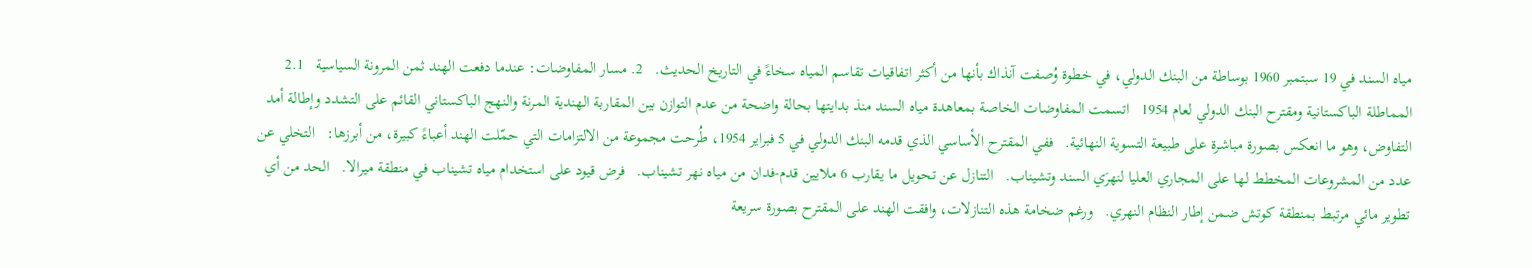مياه السند في 19 سبتمبر 1960 بوساطة من البنك الدولي، في خطوة وُصفت آنذاك بأنها من أكثر اتفاقيات تقاسم المياه سخاءً في التاريخ الحديث.   2. مسار المفاوضات: عندما دفعت الهند ثمن المرونة السياسية   2.1 المماطلة الباكستانية ومقترح البنك الدولي لعام 1954   اتسمت المفاوضات الخاصة بمعاهدة مياه السند منذ بدايتها بحالة واضحة من عدم التوازن بين المقاربة الهندية المرنة والنهج الباكستاني القائم على التشدد وإطالة أمد التفاوض، وهو ما انعكس بصورة مباشرة على طبيعة التسوية النهائية.   ففي المقترح الأساسي الذي قدمه البنك الدولي في 5 فبراير 1954، طُرحت مجموعة من الالتزامات التي حمّلت الهند أعباءً كبيرة، من أبرزها:   التخلي عن عدد من المشروعات المخطط لها على المجاري العليا لنهرَي السند وتشيناب.   التنازل عن تحويل ما يقارب 6 ملايين قدم-فدان من مياه نهر تشيناب.   فرض قيود على استخدام مياه تشيناب في منطقة ميرالا.   الحد من أي تطوير مائي مرتبط بمنطقة كوتش ضمن إطار النظام النهري.   ورغم ضخامة هذه التنازلات، وافقت الهند على المقترح بصورة سريعة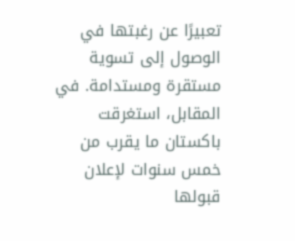تعبيرًا عن رغبتها في الوصول إلى تسوية مستقرة ومستدامة. في المقابل، استغرقت باكستان ما يقرب من خمس سنوات لإعلان قبولها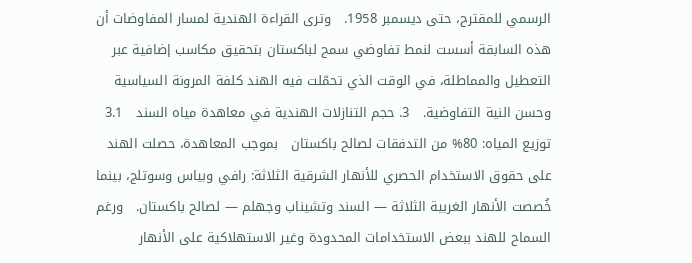الرسمي للمقترح، حتى ديسمبر 1958.   وترى القراءة الهندية لمسار المفاوضات أن هذه السابقة أسست لنمط تفاوضي سمح لباكستان بتحقيق مكاسب إضافية عبر التعطيل والمماطلة، في الوقت الذي تحمّلت فيه الهند كلفة المرونة السياسية وحسن النية التفاوضية.   3. حجم التنازلات الهندية في معاهدة مياه السند   3.1 توزيع المياه: 80% من التدفقات لصالح باكستان   بموجب المعاهدة، حصلت الهند على حقوق الاستخدام الحصري للأنهار الشرقية الثلاثة: رافي وبياس وسوتلج، بينما خُصصت الأنهار الغربية الثلاثة — السند وتشيناب وجهلم — لصالح باكستان.   ورغم السماح للهند ببعض الاستخدامات المحدودة وغير الاستهلاكية على الأنهار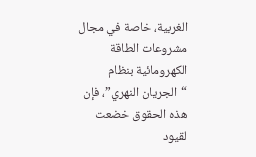الغربية، خاصة في مجال مشروعات الطاقة الكهرومائية بنظام “الجريان النهري”، فإن هذه الحقوق خضعت لقيود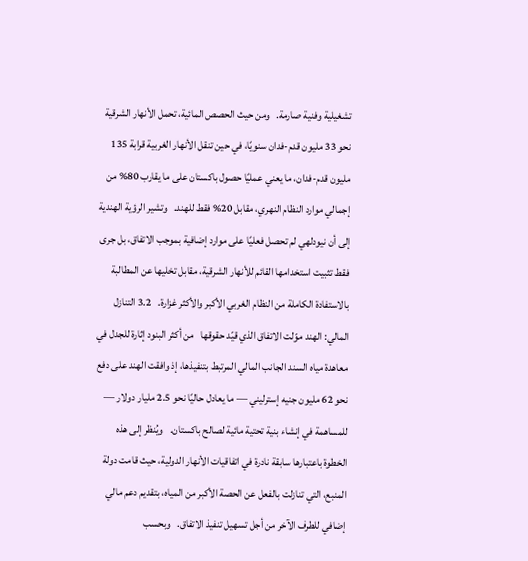تشغيلية وفنية صارمة.   ومن حيث الحصص المائية، تحمل الأنهار الشرقية نحو 33 مليون قدم-فدان سنويًا، في حين تنقل الأنهار الغربية قرابة 135 مليون قدم-فدان، ما يعني عمليًا حصول باكستان على ما يقارب 80% من إجمالي موارد النظام النهري، مقابل 20% فقط للهند.   وتشير الرؤية الهندية إلى أن نيودلهي لم تحصل فعليًا على موارد إضافية بموجب الاتفاق، بل جرى فقط تثبيت استخدامها القائم للأنهار الشرقية، مقابل تخليها عن المطالبة بالاستفادة الكاملة من النظام الغربي الأكبر والأكثر غزارة.   3.2 التنازل المالي: الهند موّلت الاتفاق الذي قيّد حقوقها   من أكثر البنود إثارة للجدل في معاهدة مياه السند الجانب المالي المرتبط بتنفيذها، إذ وافقت الهند على دفع نحو 62 مليون جنيه إسترليني — ما يعادل حاليًا نحو 2.5 مليار دولار — للمساهمة في إنشاء بنية تحتية مائية لصالح باكستان.   ويُنظر إلى هذه الخطوة باعتبارها سابقة نادرة في اتفاقيات الأنهار الدولية، حيث قامت دولة المنبع، التي تنازلت بالفعل عن الحصة الأكبر من المياه، بتقديم دعم مالي إضافي للطرف الآخر من أجل تسهيل تنفيذ الاتفاق.   وبحسب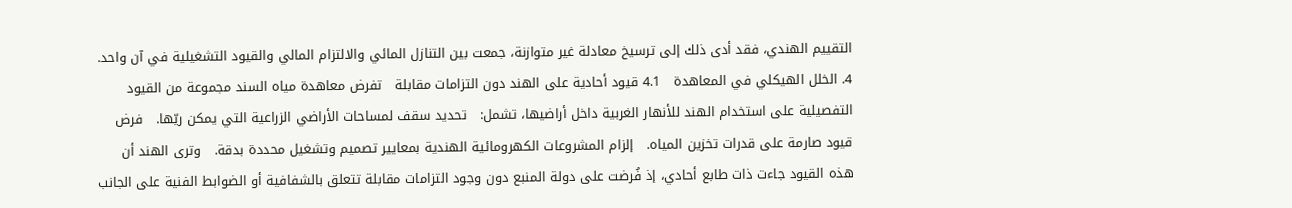التقييم الهندي، فقد أدى ذلك إلى ترسيخ معادلة غير متوازنة، جمعت بين التنازل المائي والالتزام المالي والقيود التشغيلية في آن واحد.   4. الخلل الهيكلي في المعاهدة   4.1 قيود أحادية على الهند دون التزامات مقابلة   تفرض معاهدة مياه السند مجموعة من القيود التفصيلية على استخدام الهند للأنهار الغربية داخل أراضيها، تشمل:   تحديد سقف لمساحات الأراضي الزراعية التي يمكن ريّها.   فرض قيود صارمة على قدرات تخزين المياه.   إلزام المشروعات الكهرومائية الهندية بمعايير تصميم وتشغيل محددة بدقة.   وترى الهند أن هذه القيود جاءت ذات طابع أحادي، إذ فُرضت على دولة المنبع دون وجود التزامات مقابلة تتعلق بالشفافية أو الضوابط الفنية على الجانب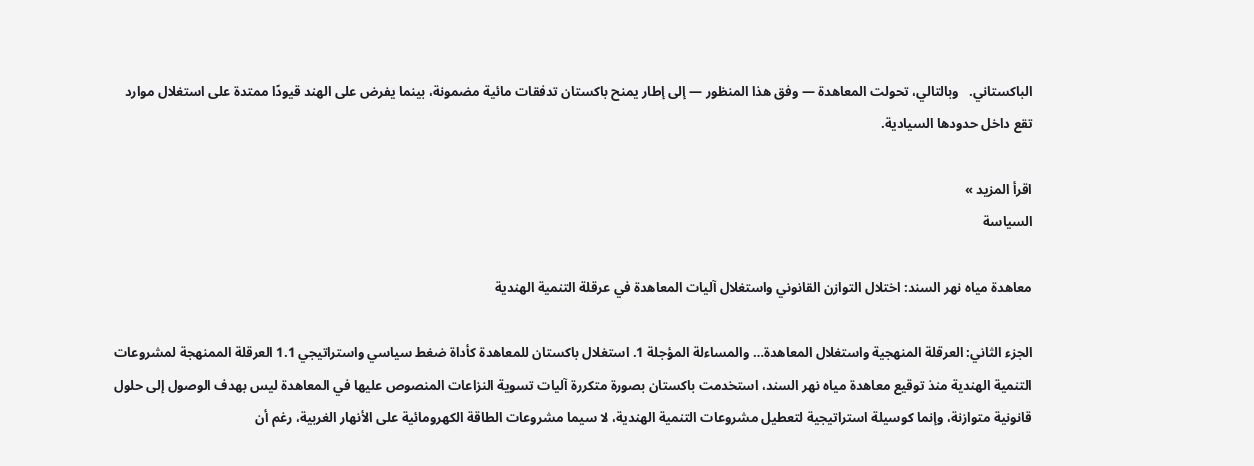الباكستاني.   وبالتالي، تحولت المعاهدة — وفق هذا المنظور — إلى إطار يمنح باكستان تدفقات مائية مضمونة، بينما يفرض على الهند قيودًا ممتدة على استغلال موارد تقع داخل حدودها السيادية.

اقرأ المزيد »
السياسة

معاهدة مياه نهر السند: اختلال التوازن القانوني واستغلال آليات المعاهدة في عرقلة التنمية الهندية

الجزء الثاني: العرقلة المنهجية واستغلال المعاهدة… والمساءلة المؤجلة 1. استغلال باكستان للمعاهدة كأداة ضغط سياسي واستراتيجي 1.1 العرقلة الممنهجة لمشروعات التنمية الهندية منذ توقيع معاهدة مياه نهر السند، استخدمت باكستان بصورة متكررة آليات تسوية النزاعات المنصوص عليها في المعاهدة ليس بهدف الوصول إلى حلول قانونية متوازنة، وإنما كوسيلة استراتيجية لتعطيل مشروعات التنمية الهندية، لا سيما مشروعات الطاقة الكهرومائية على الأنهار الغربية، رغم أن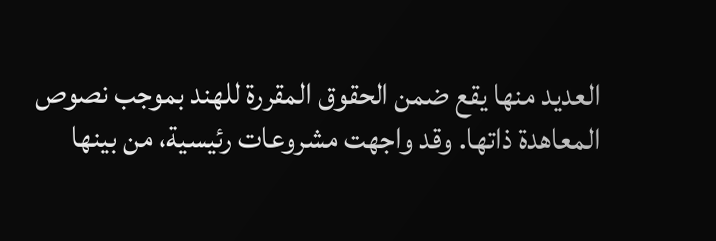العديد منها يقع ضمن الحقوق المقررة للهند بموجب نصوص المعاهدة ذاتها. وقد واجهت مشروعات رئيسية، من بينها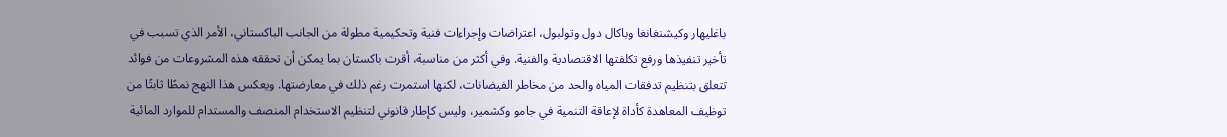باغليهار وكيشنغانغا وباكال دول وتولبول، اعتراضات وإجراءات فنية وتحكيمية مطولة من الجانب الباكستاني، الأمر الذي تسبب في تأخير تنفيذها ورفع تكلفتها الاقتصادية والفنية. وفي أكثر من مناسبة، أقرت باكستان بما يمكن أن تحققه هذه المشروعات من فوائد تتعلق بتنظيم تدفقات المياه والحد من مخاطر الفيضانات، لكنها استمرت رغم ذلك في معارضتها. ويعكس هذا النهج نمطًا ثابتًا من توظيف المعاهدة كأداة لإعاقة التنمية في جامو وكشمير، وليس كإطار قانوني لتنظيم الاستخدام المنصف والمستدام للموارد المائية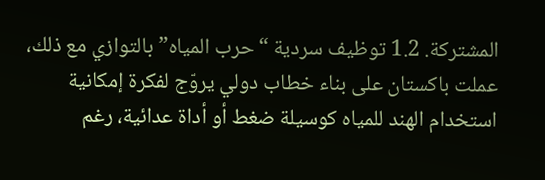المشتركة. 1.2 توظيف سردية “حرب المياه” بالتوازي مع ذلك، عملت باكستان على بناء خطاب دولي يروّج لفكرة إمكانية استخدام الهند للمياه كوسيلة ضغط أو أداة عدائية، رغم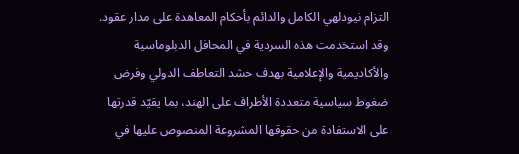التزام نيودلهي الكامل والدائم بأحكام المعاهدة على مدار عقود. وقد استخدمت هذه السردية في المحافل الدبلوماسية والأكاديمية والإعلامية بهدف حشد التعاطف الدولي وفرض ضغوط سياسية متعددة الأطراف على الهند، بما يقيّد قدرتها على الاستفادة من حقوقها المشروعة المنصوص عليها في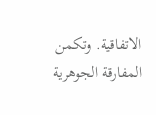الاتفاقية. وتكمن المفارقة الجوهرية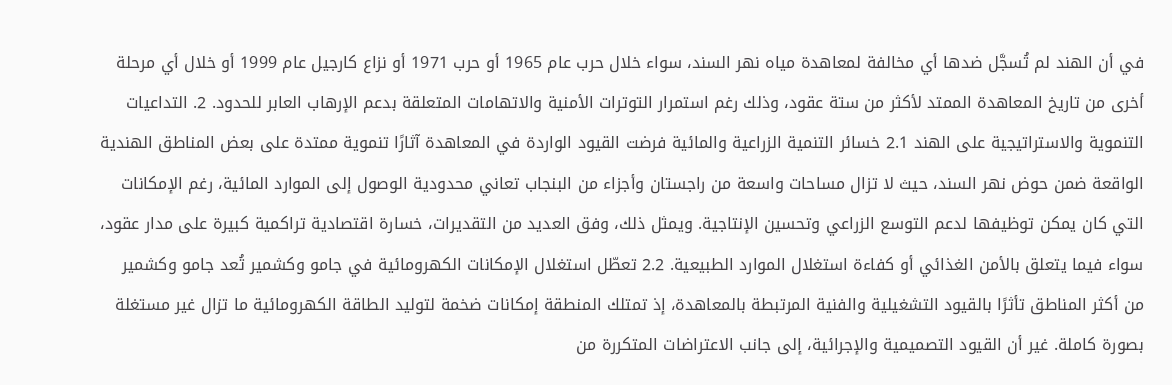في أن الهند لم تُسجَّل ضدها أي مخالفة لمعاهدة مياه نهر السند، سواء خلال حرب عام 1965 أو حرب 1971 أو نزاع كارجيل عام 1999 أو خلال أي مرحلة أخرى من تاريخ المعاهدة الممتد لأكثر من ستة عقود، وذلك رغم استمرار التوترات الأمنية والاتهامات المتعلقة بدعم الإرهاب العابر للحدود. 2. التداعيات التنموية والاستراتيجية على الهند 2.1 خسائر التنمية الزراعية والمائية فرضت القيود الواردة في المعاهدة آثارًا تنموية ممتدة على بعض المناطق الهندية الواقعة ضمن حوض نهر السند، حيث لا تزال مساحات واسعة من راجستان وأجزاء من البنجاب تعاني محدودية الوصول إلى الموارد المائية، رغم الإمكانات التي كان يمكن توظيفها لدعم التوسع الزراعي وتحسين الإنتاجية. ويمثل ذلك، وفق العديد من التقديرات، خسارة اقتصادية تراكمية كبيرة على مدار عقود، سواء فيما يتعلق بالأمن الغذائي أو كفاءة استغلال الموارد الطبيعية. 2.2 تعطّل استغلال الإمكانات الكهرومائية في جامو وكشمير تُعد جامو وكشمير من أكثر المناطق تأثرًا بالقيود التشغيلية والفنية المرتبطة بالمعاهدة، إذ تمتلك المنطقة إمكانات ضخمة لتوليد الطاقة الكهرومائية ما تزال غير مستغلة بصورة كاملة. غير أن القيود التصميمية والإجرائية، إلى جانب الاعتراضات المتكررة من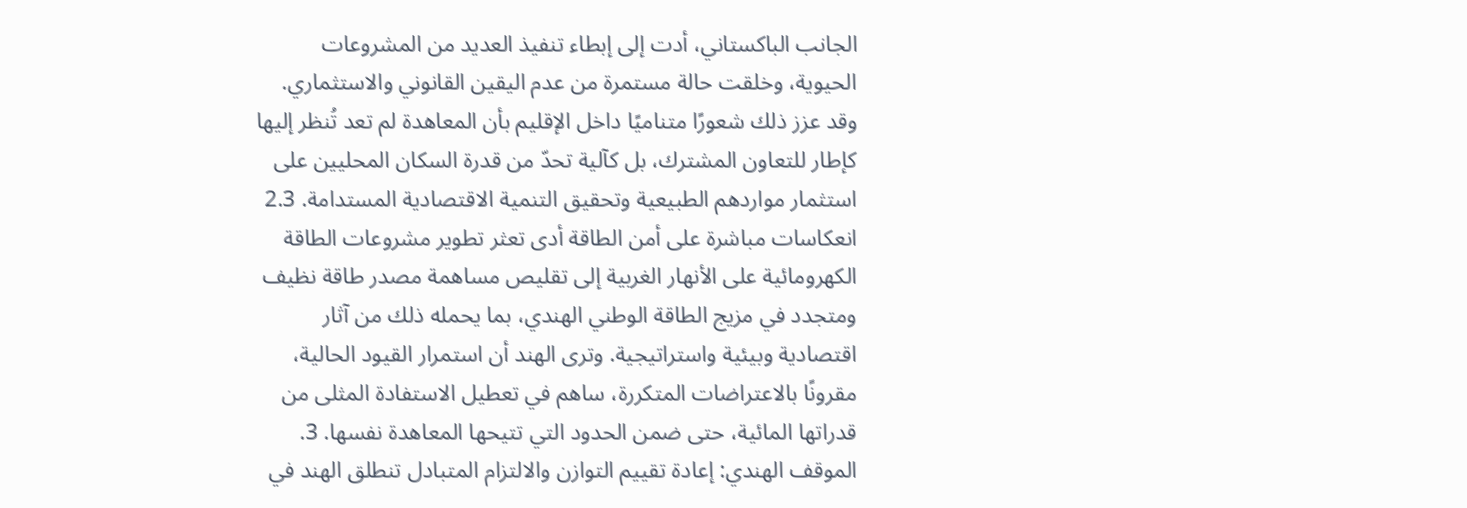الجانب الباكستاني، أدت إلى إبطاء تنفيذ العديد من المشروعات الحيوية، وخلقت حالة مستمرة من عدم اليقين القانوني والاستثماري. وقد عزز ذلك شعورًا متناميًا داخل الإقليم بأن المعاهدة لم تعد تُنظر إليها كإطار للتعاون المشترك، بل كآلية تحدّ من قدرة السكان المحليين على استثمار مواردهم الطبيعية وتحقيق التنمية الاقتصادية المستدامة. 2.3 انعكاسات مباشرة على أمن الطاقة أدى تعثر تطوير مشروعات الطاقة الكهرومائية على الأنهار الغربية إلى تقليص مساهمة مصدر طاقة نظيف ومتجدد في مزيج الطاقة الوطني الهندي، بما يحمله ذلك من آثار اقتصادية وبيئية واستراتيجية. وترى الهند أن استمرار القيود الحالية، مقرونًا بالاعتراضات المتكررة، ساهم في تعطيل الاستفادة المثلى من قدراتها المائية، حتى ضمن الحدود التي تتيحها المعاهدة نفسها. 3. الموقف الهندي: إعادة تقييم التوازن والالتزام المتبادل تنطلق الهند في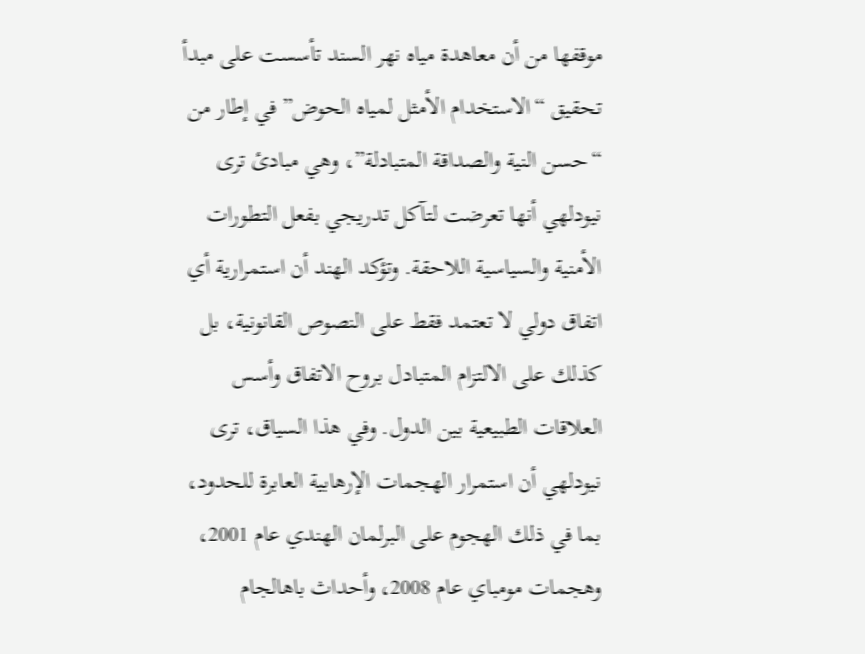موقفها من أن معاهدة مياه نهر السند تأسست على مبدأ تحقيق “الاستخدام الأمثل لمياه الحوض” في إطار من “حسن النية والصداقة المتبادلة”، وهي مبادئ ترى نيودلهي أنها تعرضت لتآكل تدريجي بفعل التطورات الأمنية والسياسية اللاحقة. وتؤكد الهند أن استمرارية أي اتفاق دولي لا تعتمد فقط على النصوص القانونية، بل كذلك على الالتزام المتبادل بروح الاتفاق وأسس العلاقات الطبيعية بين الدول. وفي هذا السياق، ترى نيودلهي أن استمرار الهجمات الإرهابية العابرة للحدود، بما في ذلك الهجوم على البرلمان الهندي عام 2001، وهجمات مومباي عام 2008، وأحداث باهالجام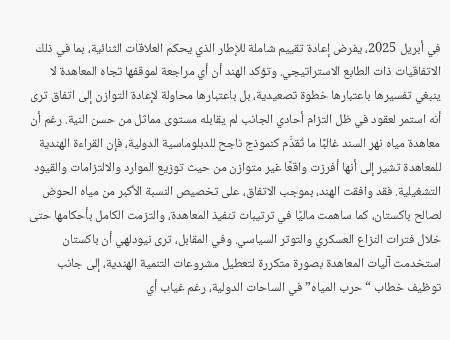في أبريل 2025، يفرض إعادة تقييم شاملة للإطار الذي يحكم العلاقات الثنائية، بما في ذلك الاتفاقيات ذات الطابع الاستراتيجي. وتؤكد الهند أن أي مراجعة لموقفها تجاه المعاهدة لا ينبغي تفسيرها باعتبارها خطوة تصعيدية، بل باعتبارها محاولة لإعادة التوازن إلى اتفاق ترى أنه استمر لعقود في ظل التزام أحادي الجانب لم يقابله مستوى مماثل من حسن النية. رغم أن معاهدة مياه نهر السند غالبًا ما تُقدَّم كنموذج ناجح للدبلوماسية الدولية، فإن القراءة الهندية للمعاهدة تشير إلى أنها أفرزت واقعًا غير متوازن من حيث توزيع الموارد والالتزامات والقيود التشغيلية. فقد وافقت الهند، بموجب الاتفاق، على تخصيص النسبة الأكبر من مياه الحوض لصالح باكستان، كما ساهمت ماليًا في ترتيبات تنفيذ المعاهدة، والتزمت الكامل بأحكامها حتى خلال فترات النزاع العسكري والتوتر السياسي. وفي المقابل، ترى نيودلهي أن باكستان استخدمت آليات المعاهدة بصورة متكررة لتعطيل مشروعات التنمية الهندية، إلى جانب توظيف خطاب “حرب المياه” في الساحات الدولية، رغم غياب أي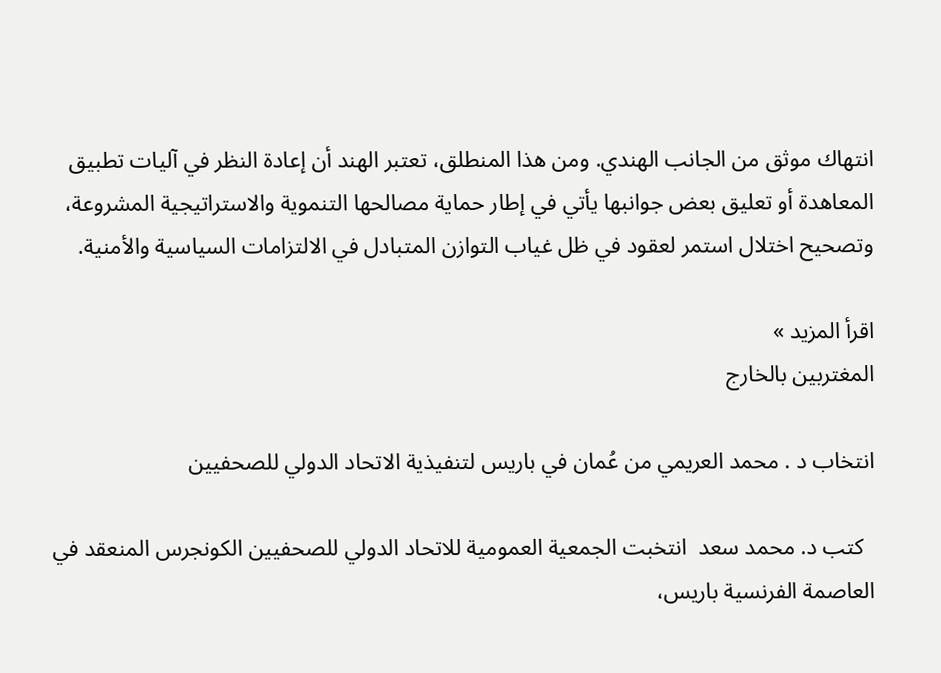انتهاك موثق من الجانب الهندي. ومن هذا المنطلق، تعتبر الهند أن إعادة النظر في آليات تطبيق المعاهدة أو تعليق بعض جوانبها يأتي في إطار حماية مصالحها التنموية والاستراتيجية المشروعة، وتصحيح اختلال استمر لعقود في ظل غياب التوازن المتبادل في الالتزامات السياسية والأمنية.

اقرأ المزيد »
المغتربين بالخارج

انتخاب د . محمد العريمي من عُمان في باريس لتنفيذية الاتحاد الدولي للصحفيين

  كتب د. محمد سعد  انتخبت الجمعية العمومية للاتحاد الدولي للصحفيين الكونجرس المنعقد في العاصمة الفرنسية باريس،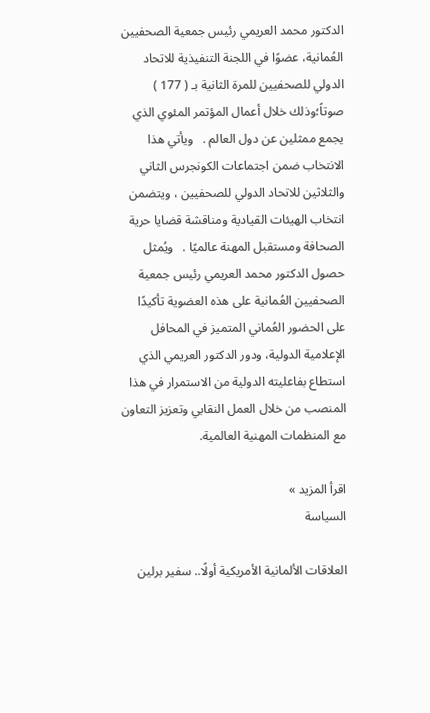الدكتور محمد العريمي رئيس جمعية الصحفيين العُمانية، عضوًا في اللجنة التنفيذية للاتحاد الدولي للصحفيين للمرة الثانية بـ ( 177 ) صوتاً؛وذلك خلال أعمال المؤتمر المئوي الذي يجمع ممثلين عن دول العالم .   ويأتي هذا الانتخاب ضمن اجتماعات الكونجرس الثاني والثلاثين للاتحاد الدولي للصحفيين ، ويتضمن انتخاب الهيئات القيادية ومناقشة قضايا حرية الصحافة ومستقبل المهنة عالميًا .   ويُمثل حصول الدكتور محمد العريمي رئيس جمعية الصحفيين العُمانية على هذه العضوية تأكيدًا على الحضور العُماني المتميز في المحافل الإعلامية الدولية، ودور الدكتور العريمي الذي استطاع بفاعليته الدولية من الاستمرار في هذا المنصب من خلال العمل النقابي وتعزيز التعاون مع المنظمات المهنية العالمية.

اقرأ المزيد »
السياسة

العلاقات الألمانية الأمريكية أولًا.. سفير برلين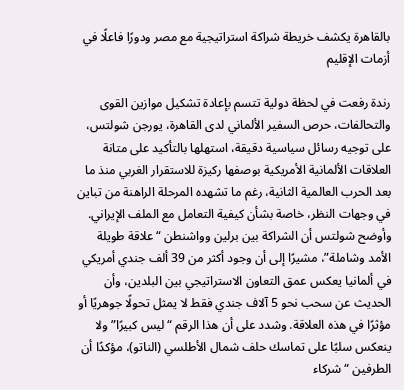بالقاهرة يكشف خريطة شراكة استراتيجية مع مصر ودورًا فاعلًا في أزمات الإقليم

رندة رفعت في لحظة دولية تتسم بإعادة تشكيل موازين القوى والتحالفات، حرص السفير الألماني لدى القاهرة، يورجن شولتس، على توجيه رسائل سياسية دقيقة، استهلها بالتأكيد على متانة العلاقات الألمانية الأمريكية بوصفها ركيزة للاستقرار الغربي منذ ما بعد الحرب العالمية الثانية، رغم ما تشهده المرحلة الراهنة من تباين في وجهات النظر، خاصة بشأن كيفية التعامل مع الملف الإيراني. وأوضح شولتس أن الشراكة بين برلين وواشنطن “علاقة طويلة الأمد وشاملة”، مشيرًا إلى أن وجود أكثر من 39 ألف جندي أمريكي في ألمانيا يعكس عمق التعاون الاستراتيجي بين البلدين، وأن الحديث عن سحب نحو 5 آلاف جندي فقط لا يمثل تحولًا جوهريًا أو مؤثرًا في هذه العلاقة. وشدد على أن هذا الرقم “ليس كبيرًا” ولا ينعكس سلبًا على تماسك حلف شمال الأطلسي (الناتو)، مؤكدًا أن الطرفين “شركاء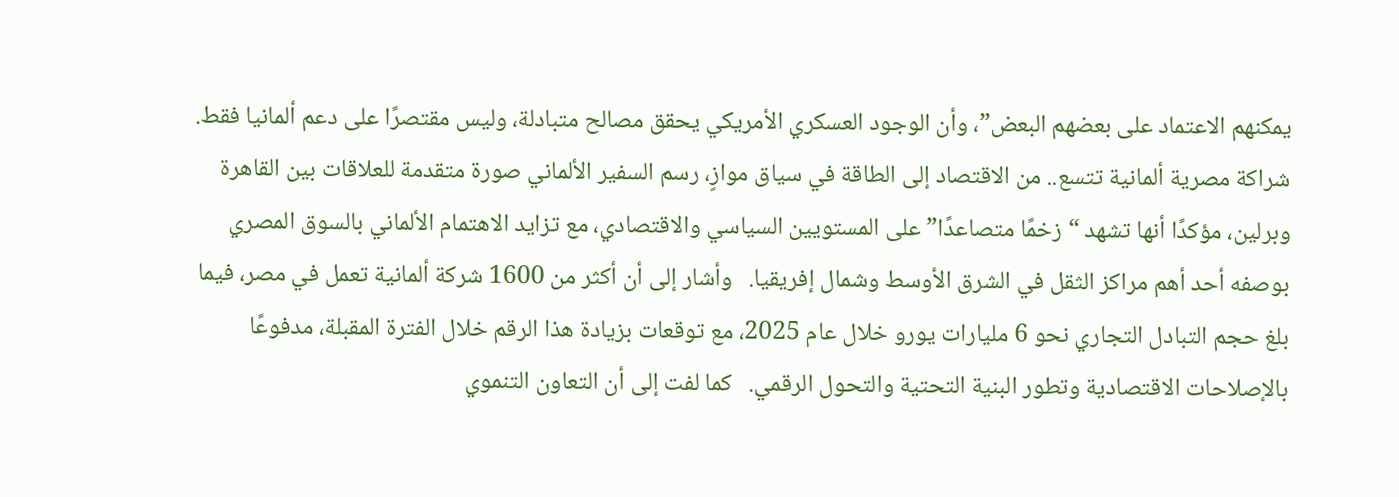يمكنهم الاعتماد على بعضهم البعض”، وأن الوجود العسكري الأمريكي يحقق مصالح متبادلة، وليس مقتصرًا على دعم ألمانيا فقط.   شراكة مصرية ألمانية تتسع.. من الاقتصاد إلى الطاقة في سياق موازٍ، رسم السفير الألماني صورة متقدمة للعلاقات بين القاهرة وبرلين، مؤكدًا أنها تشهد “زخمًا متصاعدًا” على المستويين السياسي والاقتصادي، مع تزايد الاهتمام الألماني بالسوق المصري بوصفه أحد أهم مراكز الثقل في الشرق الأوسط وشمال إفريقيا.   وأشار إلى أن أكثر من 1600 شركة ألمانية تعمل في مصر، فيما بلغ حجم التبادل التجاري نحو 6 مليارات يورو خلال عام 2025، مع توقعات بزيادة هذا الرقم خلال الفترة المقبلة، مدفوعًا بالإصلاحات الاقتصادية وتطور البنية التحتية والتحول الرقمي.   كما لفت إلى أن التعاون التنموي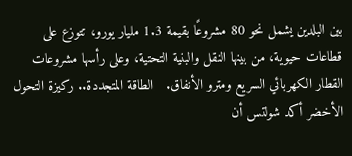بين البلدين يشمل نحو 80 مشروعًا بقيمة 1.3 مليار يورو، تتوزع على قطاعات حيوية، من بينها النقل والبنية التحتية، وعلى رأسها مشروعات القطار الكهربائي السريع ومترو الأنفاق.   الطاقة المتجددة.. ركيزة التحول الأخضر أكد شولتس أن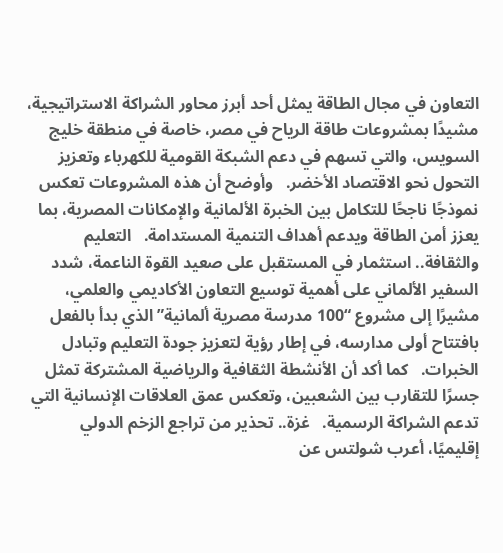التعاون في مجال الطاقة يمثل أحد أبرز محاور الشراكة الاستراتيجية، مشيدًا بمشروعات طاقة الرياح في مصر، خاصة في منطقة خليج السويس، والتي تسهم في دعم الشبكة القومية للكهرباء وتعزيز التحول نحو الاقتصاد الأخضر.   وأوضح أن هذه المشروعات تعكس نموذجًا ناجحًا للتكامل بين الخبرة الألمانية والإمكانات المصرية، بما يعزز أمن الطاقة ويدعم أهداف التنمية المستدامة.   التعليم والثقافة.. استثمار في المستقبل على صعيد القوة الناعمة، شدد السفير الألماني على أهمية توسيع التعاون الأكاديمي والعلمي، مشيرًا إلى مشروع “100 مدرسة مصرية ألمانية” الذي بدأ بالفعل بافتتاح أولى مدارسه، في إطار رؤية لتعزيز جودة التعليم وتبادل الخبرات.   كما أكد أن الأنشطة الثقافية والرياضية المشتركة تمثل جسرًا للتقارب بين الشعبين، وتعكس عمق العلاقات الإنسانية التي تدعم الشراكة الرسمية.   غزة.. تحذير من تراجع الزخم الدولي إقليميًا، أعرب شولتس عن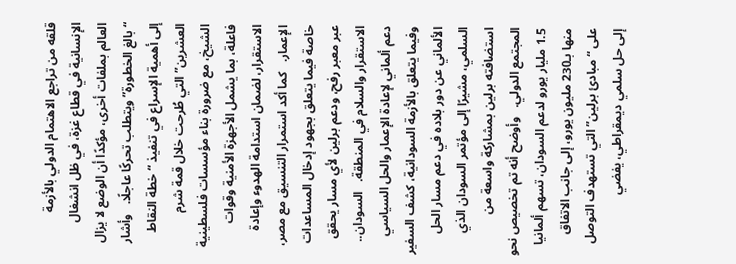قلقه من تراجع الاهتمام الدولي بالأزمة الإنسانية في قطاع غزة، في ظل انشغال العالم بملفات أخرى، مؤكدًا أن الوضع لا يزال “بالغ الخطورة” ويتطلب تحركًا عاجلًا.   وأشار إلى أهمية الإسراع في تنفيذ “خطة النقاط العشرين” التي طُرحت خلال قمة شرم الشيخ، مع ضرورة بناء مؤسسات فلسطينية فاعلة، بما يشمل الأجهزة الأمنية وقوات الاستقرار، لضمان استدامة الهدوء وإعادة الإعمار.   كما أكد استمرار التنسيق مع مصر، خاصة فيما يتعلق بجهود إدخال المساعدات عبر معبر رفح، ودعم برلين لأي مسار يحقق الاستقرار والسلام في المنطقة.   السودان.. دعم ألماني لإعادة الإعمار والحل السياسي وفيما يتعلق بالأزمة السودانية، كشف السفير الألماني عن دور بلاده في دعم مسار الحل السلمي، مشيرًا إلى مؤتمر السودان الذي استضافته برلين بمشاركة واسعة من المجتمع الدولي.   وأوضح أنه تم تخصيص نحو 1.5 مليار يورو لدعم السودان، تسهم ألمانيا منها بـ230 مليون يورو، إلى جانب الاتفاق على “مبادئ برلين” التي تستهدف التوصل إلى حل سلمي ديمقراطي، يفضي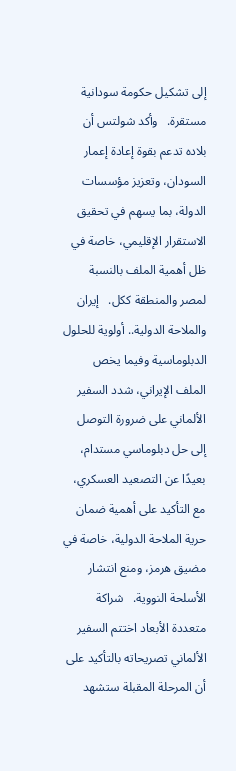إلى تشكيل حكومة سودانية مستقرة.   وأكد شولتس أن بلاده تدعم بقوة إعادة إعمار السودان، وتعزيز مؤسسات الدولة، بما يسهم في تحقيق الاستقرار الإقليمي، خاصة في ظل أهمية الملف بالنسبة لمصر والمنطقة ككل.   إيران والملاحة الدولية.. أولوية للحلول الدبلوماسية وفيما يخص الملف الإيراني، شدد السفير الألماني على ضرورة التوصل إلى حل دبلوماسي مستدام، بعيدًا عن التصعيد العسكري، مع التأكيد على أهمية ضمان حرية الملاحة الدولية، خاصة في مضيق هرمز، ومنع انتشار الأسلحة النووية.   شراكة متعددة الأبعاد اختتم السفير الألماني تصريحاته بالتأكيد على أن المرحلة المقبلة ستشهد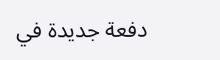دفعة جديدة في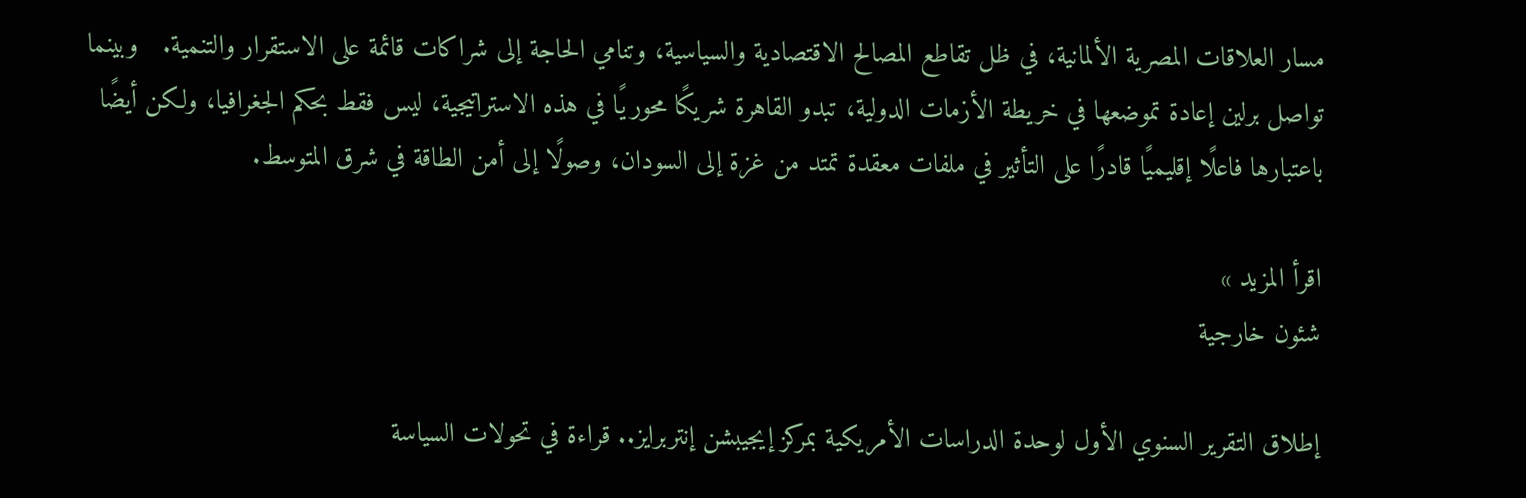مسار العلاقات المصرية الألمانية، في ظل تقاطع المصالح الاقتصادية والسياسية، وتنامي الحاجة إلى شراكات قائمة على الاستقرار والتنمية.   وبينما تواصل برلين إعادة تموضعها في خريطة الأزمات الدولية، تبدو القاهرة شريكًا محوريًا في هذه الاستراتيجية، ليس فقط بحكم الجغرافيا، ولكن أيضًا باعتبارها فاعلًا إقليميًا قادرًا على التأثير في ملفات معقدة تمتد من غزة إلى السودان، وصولًا إلى أمن الطاقة في شرق المتوسط.

اقرأ المزيد »
شئون خارجية

إطلاق التقرير السنوي الأول لوحدة الدراسات الأمريكية بمركز إيجيبشن إنتربرايز.. قراءة في تحولات السياسة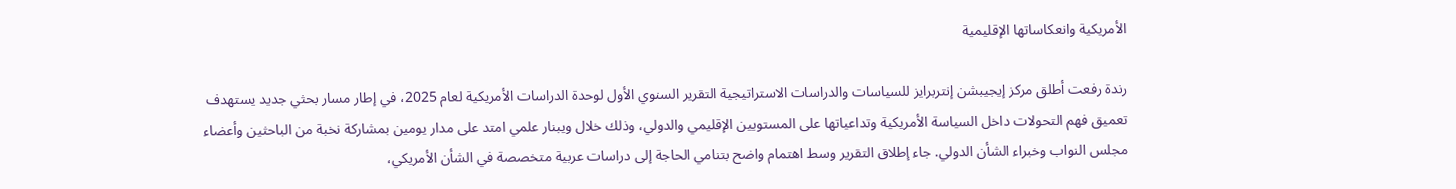الأمريكية وانعكاساتها الإقليمية

رندة رفعت أطلق مركز إيجيبشن إنتربرايز للسياسات والدراسات الاستراتيجية التقرير السنوي الأول لوحدة الدراسات الأمريكية لعام 2025، في إطار مسار بحثي جديد يستهدف تعميق فهم التحولات داخل السياسة الأمريكية وتداعياتها على المستويين الإقليمي والدولي، وذلك خلال ويبنار علمي امتد على مدار يومين بمشاركة نخبة من الباحثين وأعضاء مجلس النواب وخبراء الشأن الدولي. جاء إطلاق التقرير وسط اهتمام واضح بتنامي الحاجة إلى دراسات عربية متخصصة في الشأن الأمريكي،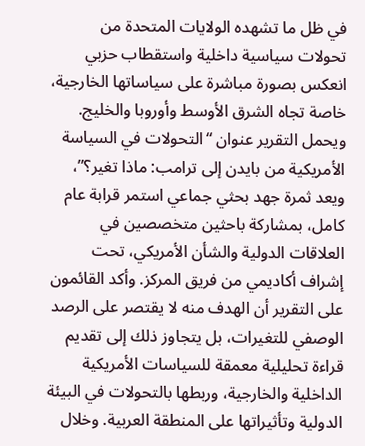في ظل ما تشهده الولايات المتحدة من تحولات سياسية داخلية واستقطاب حزبي انعكس بصورة مباشرة على سياساتها الخارجية، خاصة تجاه الشرق الأوسط وأوروبا والخليج. ويحمل التقرير عنوان “التحولات في السياسة الأمريكية من بايدن إلى ترامب: ماذا تغير؟”، ويعد ثمرة جهد بحثي جماعي استمر قرابة عام كامل، بمشاركة باحثين متخصصين في العلاقات الدولية والشأن الأمريكي، تحت إشراف أكاديمي من فريق المركز. وأكد القائمون على التقرير أن الهدف منه لا يقتصر على الرصد الوصفي للتغيرات، بل يتجاوز ذلك إلى تقديم قراءة تحليلية معمقة للسياسات الأمريكية الداخلية والخارجية، وربطها بالتحولات في البيئة الدولية وتأثيراتها على المنطقة العربية. وخلال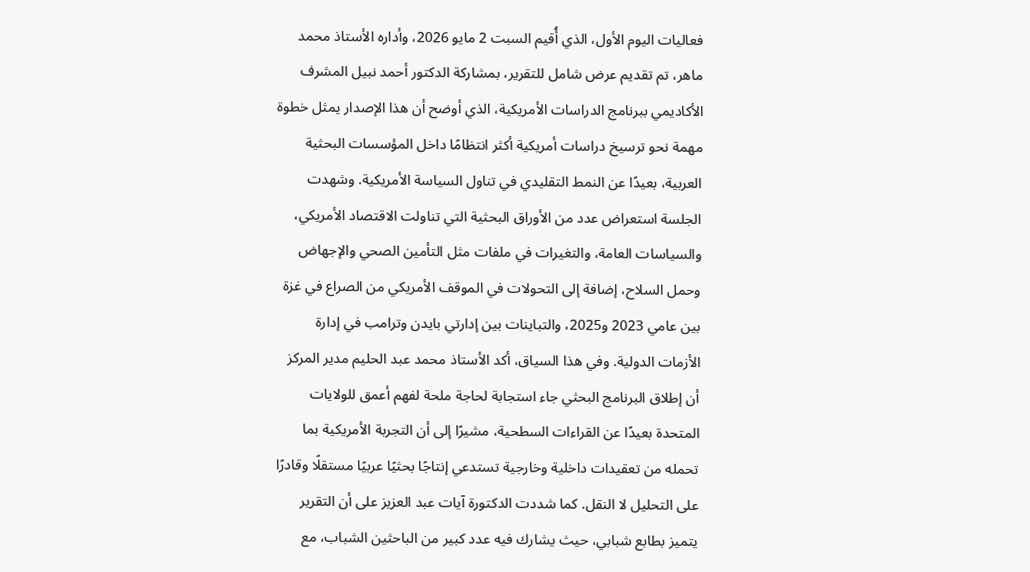فعاليات اليوم الأول، الذي أُقيم السبت 2 مايو 2026، وأداره الأستاذ محمد ماهر، تم تقديم عرض شامل للتقرير، بمشاركة الدكتور أحمد نبيل المشرف الأكاديمي ببرنامج الدراسات الأمريكية، الذي أوضح أن هذا الإصدار يمثل خطوة مهمة نحو ترسيخ دراسات أمريكية أكثر انتظامًا داخل المؤسسات البحثية العربية، بعيدًا عن النمط التقليدي في تناول السياسة الأمريكية. وشهدت الجلسة استعراض عدد من الأوراق البحثية التي تناولت الاقتصاد الأمريكي، والسياسات العامة، والتغيرات في ملفات مثل التأمين الصحي والإجهاض وحمل السلاح، إضافة إلى التحولات في الموقف الأمريكي من الصراع في غزة بين عامي 2023 و2025، والتباينات بين إدارتي بايدن وترامب في إدارة الأزمات الدولية. وفي هذا السياق، أكد الأستاذ محمد عبد الحليم مدير المركز أن إطلاق البرنامج البحثي جاء استجابة لحاجة ملحة لفهم أعمق للولايات المتحدة بعيدًا عن القراءات السطحية، مشيرًا إلى أن التجربة الأمريكية بما تحمله من تعقيدات داخلية وخارجية تستدعي إنتاجًا بحثيًا عربيًا مستقلًا وقادرًا على التحليل لا النقل. كما شددت الدكتورة آيات عبد العزيز على أن التقرير يتميز بطابع شبابي، حيث يشارك فيه عدد كبير من الباحثين الشباب، مع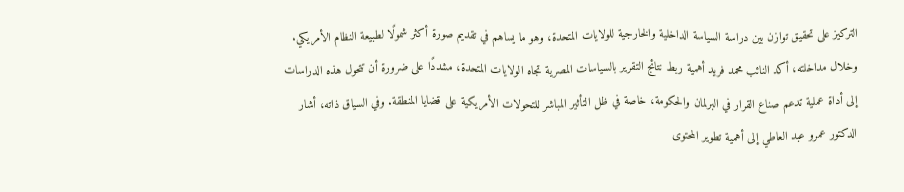التركيز على تحقيق توازن بين دراسة السياسة الداخلية والخارجية للولايات المتحدة، وهو ما يساهم في تقديم صورة أكثر شمولًا لطبيعة النظام الأمريكي. وخلال مداخلته، أكد النائب محمد فريد أهمية ربط نتائج التقرير بالسياسات المصرية تجاه الولايات المتحدة، مشددًا على ضرورة أن تتحول هذه الدراسات إلى أداة عملية تدعم صناع القرار في البرلمان والحكومة، خاصة في ظل التأثير المباشر للتحولات الأمريكية على قضايا المنطقة. وفي السياق ذاته، أشار الدكتور عمرو عبد العاطي إلى أهمية تطوير المحتوى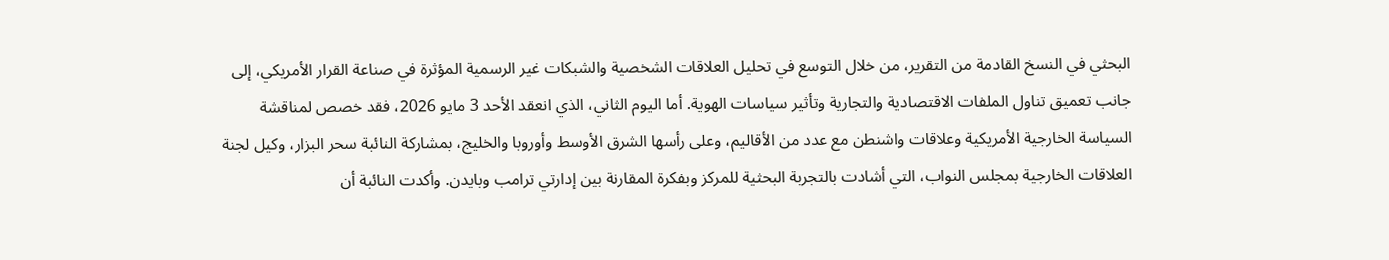البحثي في النسخ القادمة من التقرير، من خلال التوسع في تحليل العلاقات الشخصية والشبكات غير الرسمية المؤثرة في صناعة القرار الأمريكي، إلى جانب تعميق تناول الملفات الاقتصادية والتجارية وتأثير سياسات الهوية. أما اليوم الثاني، الذي انعقد الأحد 3 مايو 2026، فقد خصص لمناقشة السياسة الخارجية الأمريكية وعلاقات واشنطن مع عدد من الأقاليم، وعلى رأسها الشرق الأوسط وأوروبا والخليج، بمشاركة النائبة سحر البزار، وكيل لجنة العلاقات الخارجية بمجلس النواب، التي أشادت بالتجربة البحثية للمركز وبفكرة المقارنة بين إدارتي ترامب وبايدن. وأكدت النائبة أن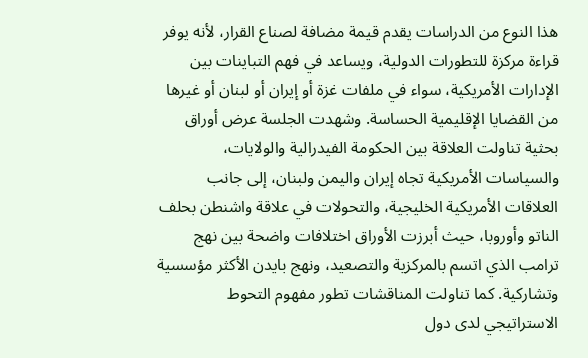هذا النوع من الدراسات يقدم قيمة مضافة لصناع القرار، لأنه يوفر قراءة مركزة للتطورات الدولية، ويساعد في فهم التباينات بين الإدارات الأمريكية، سواء في ملفات غزة أو إيران أو لبنان أو غيرها من القضايا الإقليمية الحساسة. وشهدت الجلسة عرض أوراق بحثية تناولت العلاقة بين الحكومة الفيدرالية والولايات، والسياسات الأمريكية تجاه إيران واليمن ولبنان، إلى جانب العلاقات الأمريكية الخليجية، والتحولات في علاقة واشنطن بحلف الناتو وأوروبا، حيث أبرزت الأوراق اختلافات واضحة بين نهج ترامب الذي اتسم بالمركزية والتصعيد، ونهج بايدن الأكثر مؤسسية وتشاركية. كما تناولت المناقشات تطور مفهوم التحوط الاستراتيجي لدى دول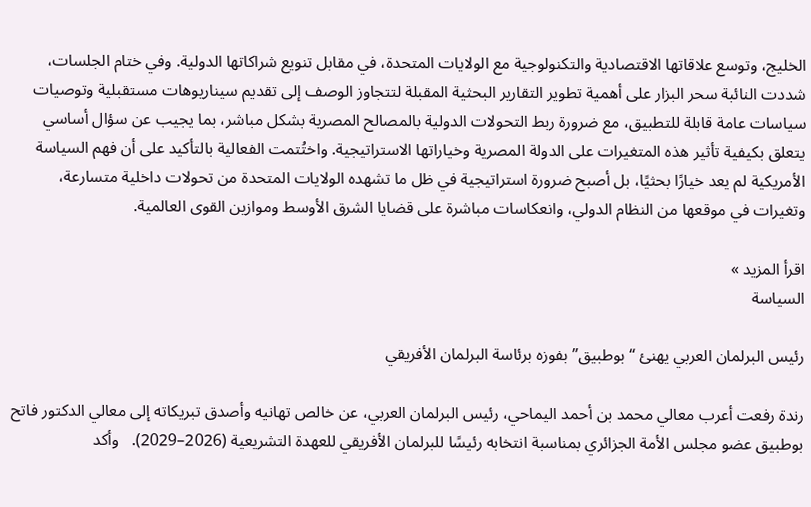الخليج، وتوسع علاقاتها الاقتصادية والتكنولوجية مع الولايات المتحدة، في مقابل تنويع شراكاتها الدولية. وفي ختام الجلسات، شددت النائبة سحر البزار على أهمية تطوير التقارير البحثية المقبلة لتتجاوز الوصف إلى تقديم سيناريوهات مستقبلية وتوصيات سياسات عامة قابلة للتطبيق، مع ضرورة ربط التحولات الدولية بالمصالح المصرية بشكل مباشر، بما يجيب عن سؤال أساسي يتعلق بكيفية تأثير هذه المتغيرات على الدولة المصرية وخياراتها الاستراتيجية. واختُتمت الفعالية بالتأكيد على أن فهم السياسة الأمريكية لم يعد خيارًا بحثيًا، بل أصبح ضرورة استراتيجية في ظل ما تشهده الولايات المتحدة من تحولات داخلية متسارعة، وتغيرات في موقعها من النظام الدولي، وانعكاسات مباشرة على قضايا الشرق الأوسط وموازين القوى العالمية.

اقرأ المزيد »
السياسة

رئيس البرلمان العربي يهنئ “بوطبيق” بفوزه برئاسة البرلمان الأفريقي

رندة رفعت أعرب معالي محمد بن أحمد اليماحي، رئيس البرلمان العربي، عن خالص تهانيه وأصدق تبريكاته إلى معالي الدكتور فاتح بوطبيق عضو مجلس الأمة الجزائري بمناسبة انتخابه رئيسًا للبرلمان الأفريقي للعهدة التشريعية (2026–2029).   وأكد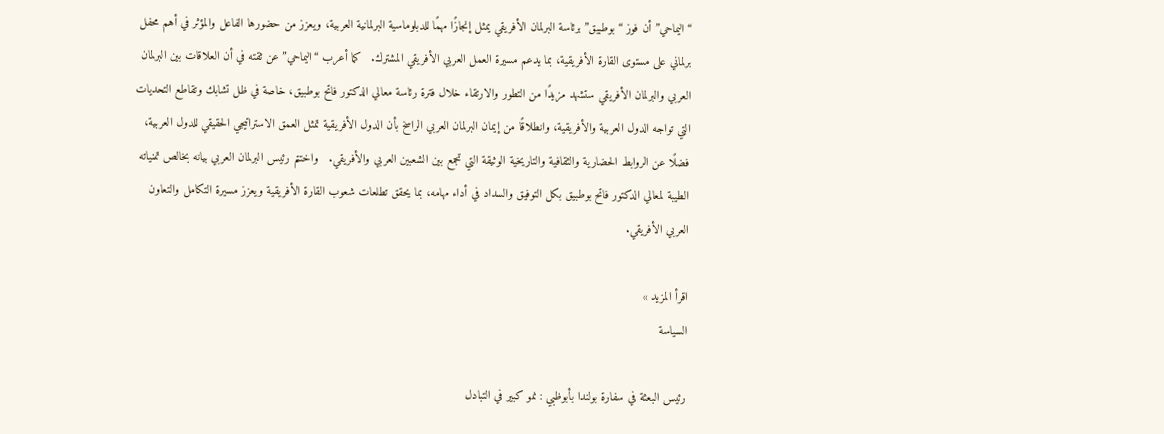“اليماحي” أن فوز “بوطبيق” برئاسة البرلمان الأفريقي يمثل إنجازًا مهمًا للدبلوماسية البرلمانية العربية، ويعزز من حضورها الفاعل والمؤثر في أهم محفل برلماني على مستوى القارة الأفريقية، بما يدعم مسيرة العمل العربي الأفريقي المشترك.   كما أعرب “اليماحي” عن ثقته في أن العلاقات بين البرلمان العربي والبرلمان الأفريقي ستشهد مزيدًا من التطور والارتقاء خلال فترة رئاسة معالي الدكتور فاتح بوطبيق، خاصة في ظل تشابك وتقاطع التحديات التي تواجه الدول العربية والأفريقية، وانطلاقًا من إيمان البرلمان العربي الراسخ بأن الدول الأفريقية تمثل العمق الاستراتيجي الحقيقي للدول العربية، فضلًا عن الروابط الحضارية والثقافية والتاريخية الوثيقة التي تجمع بين الشعبين العربي والأفريقي.   واختتم رئيس البرلمان العربي بيانه بخالص تمنياته الطيبة لمعالي الدكتور فاتح بوطبيق بكل التوفيق والسداد في أداء مهامه، بما يحقق تطلعات شعوب القارة الأفريقية ويعزز مسيرة التكامل والتعاون العربي الأفريقي.

اقرأ المزيد »
السياسة

رئيس البعثة في سفارة بولندا بأبوظبي : نمو كبير في التبادل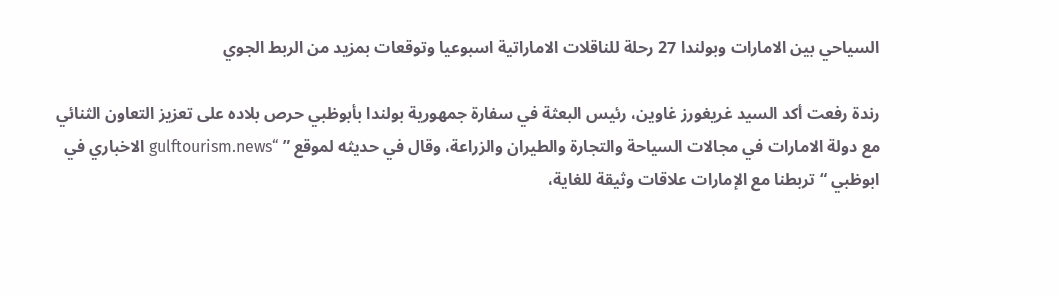السياحي بين الامارات وبولندا 27 رحلة للناقلات الاماراتية اسبوعيا وتوقعات بمزيد من الربط الجوي

رندة رفعت أكد السيد غريغورز غاوين، رئيس البعثة في سفارة جمهورية بولندا بأبوظبي حرص بلاده على تعزيز التعاون الثنائي مع دولة الامارات في مجالات السياحة والتجارة والطيران والزراعة، وقال في حديثه لموقع ” “gulftourism.news الاخباري في ابوظبي “تربطنا مع الإمارات علاقات وثيقة للغاية،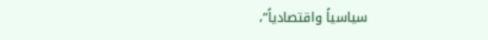سياسياً واقتصادياً”،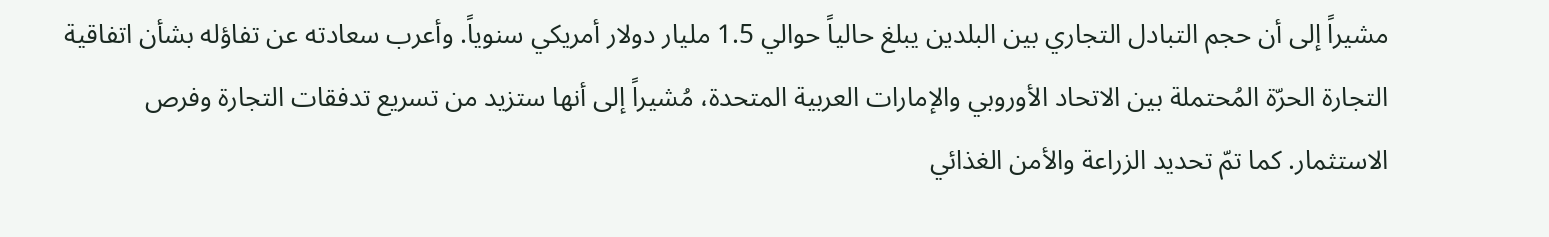مشيراً إلى أن حجم التبادل التجاري بين البلدين يبلغ حالياً حوالي 1.5 مليار دولار أمريكي سنوياً. وأعرب سعادته عن تفاؤله بشأن اتفاقية التجارة الحرّة المُحتملة بين الاتحاد الأوروبي والإمارات العربية المتحدة، مُشيراً إلى أنها ستزيد من تسريع تدفقات التجارة وفرص الاستثمار. كما تمّ تحديد الزراعة والأمن الغذائي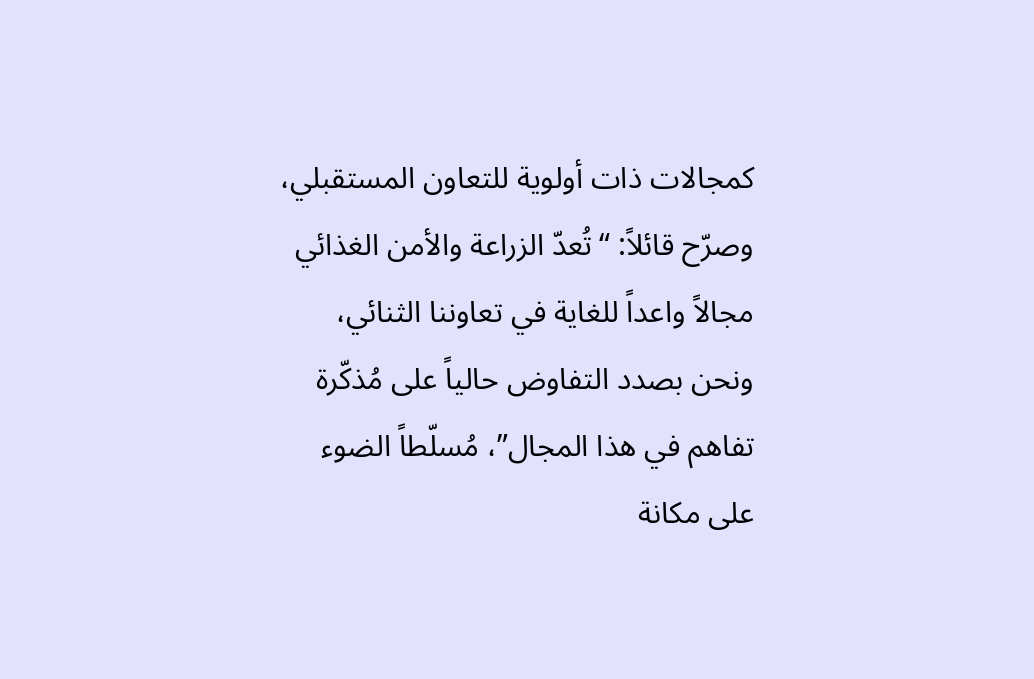كمجالات ذات أولوية للتعاون المستقبلي، وصرّح قائلاً: “تُعدّ الزراعة والأمن الغذائي مجالاً واعداً للغاية في تعاوننا الثنائي، ونحن بصدد التفاوض حالياً على مُذكّرة تفاهم في هذا المجال”، مُسلّطاً الضوء على مكانة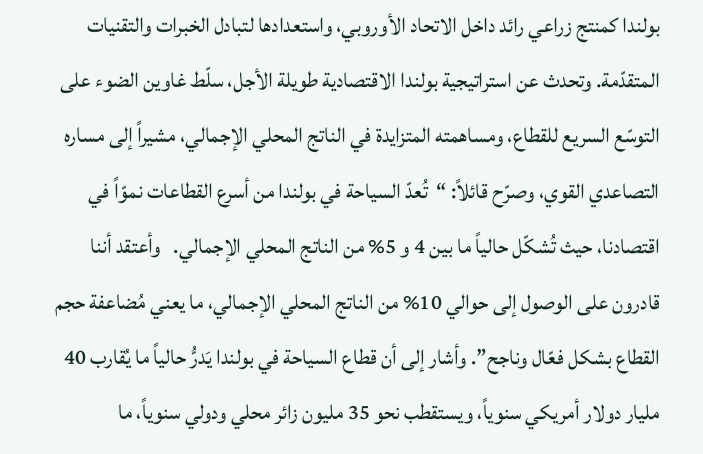بولندا كمنتج زراعي رائد داخل الاتحاد الأوروبي، واستعدادها لتبادل الخبرات والتقنيات المتقدّمة. وتحدث عن استراتيجية بولندا الاقتصادية طويلة الأجل، سلّط غاوين الضوء على التوسّع السريع للقطاع، ومساهمته المتزايدة في الناتج المحلي الإجمالي، مشيراً إلى مساره التصاعدي القوي، وصرّح قائلاً: “تُعدّ السياحة في بولندا من أسرع القطاعات نموّاً في اقتصادنا، حيث تُشكّل حالياً ما بين 4 و 5% من الناتج المحلي الإجمالي.   وأعتقد أننا قادرون على الوصول إلى حوالي 10% من الناتج المحلي الإجمالي، ما يعني مُضاعفة حجم القطاع بشكل فعّال وناجح”. وأشار إلى أن قطاع السياحة في بولندا يَدرُّ حالياً ما يُقارب 40 مليار دولار أمريكي سنوياً، ويستقطب نحو 35 مليون زائر محلي ودولي سنوياً، ما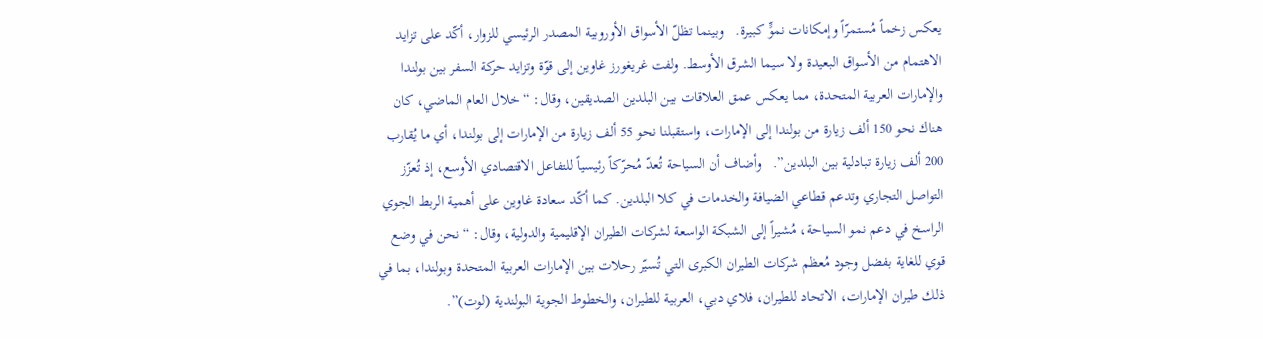يعكس زخماً مُستمرّاً وإمكانات نموٍّ كبيرة.   وبينما تظلّ الأسواق الأوروبية المصدر الرئيسي للزوار، أكّد على تزايد الاهتمام من الأسواق البعيدة ولا سيما الشرق الأوسط. ولفت غريغورز غاوين إلى قوّة وتزايد حركة السفر بين بولندا والإمارات العربية المتحدة، مما يعكس عمق العلاقات بين البلدين الصديقين، وقال: “خلال العام الماضي، كان هناك نحو 150 ألف زيارة من بولندا إلى الإمارات، واستقبلنا نحو 55 ألف زيارة من الإمارات إلى بولندا، أي ما يُقارب 200 ألف زيارة تبادلية بين البلدين”.   وأضاف أن السياحة تُعدّ مُحرّكاً رئيسياً للتفاعل الاقتصادي الأوسع، إذ تُعزّز التواصل التجاري وتدعم قطاعي الضيافة والخدمات في كلا البلدين. كما أكّد سعادة غاوين على أهمية الربط الجوي الراسخ في دعم نمو السياحة، مُشيراً إلى الشبكة الواسعة لشركات الطيران الإقليمية والدولية، وقال: “نحن في وضع قوي للغاية بفضل وجود مُعظم شركات الطيران الكبرى التي تُسيّر رحلات بين الإمارات العربية المتحدة وبولندا، بما في ذلك طيران الإمارات، الاتحاد للطيران، فلاي دبي، العربية للطيران، والخطوط الجوية البولندية (لوت)”.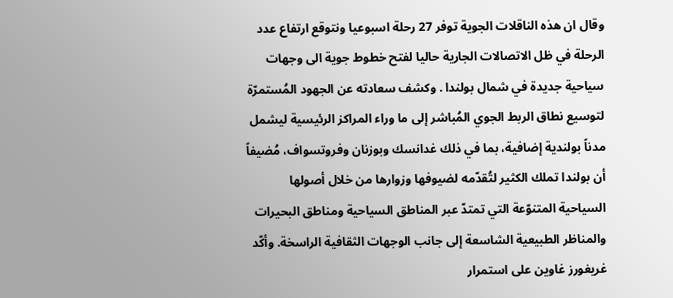وقال ان هذه الناقلات الجوية توفر 27 رحلة اسبوعيا ونتوقع ارتفاع عدد الرحلة في ظل الاتصالات الجارية حاليا لفتح خطوط جوية الى وجهات سياحية جديدة في شمال بولندا . وكشف سعادته عن الجهود المُستمرّة لتوسيع نطاق الربط الجوي المُباشر إلى ما وراء المراكز الرئيسية ليشمل مدناً بولندية إضافية، بما في ذلك غدانسك وبوزنان وفروتسواف، مُضيفاً أن بولندا تملك الكثير لتُقدّمه لضيوفها وزوارها من خلال أصولها السياحية المتنوّعة التي تمتدّ عبر المناطق السياحية ومناطق البحيرات والمناظر الطبيعية الشاسعة إلى جانب الوجهات الثقافية الراسخة. وأكّد غريغورز غاوين على استمرار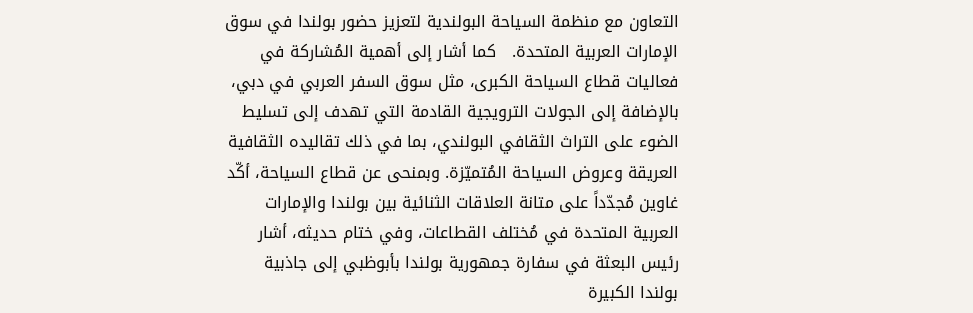التعاون مع منظمة السياحة البولندية لتعزيز حضور بولندا في سوق الإمارات العربية المتحدة.   كما أشار إلى أهمية المُشاركة في فعاليات قطاع السياحة الكبرى، مثل سوق السفر العربي في دبي، بالإضافة إلى الجولات الترويجية القادمة التي تهدف إلى تسليط الضوء على التراث الثقافي البولندي، بما في ذلك تقاليده الثقافية العريقة وعروض السياحة المُتميّزة. وبمنحى عن قطاع السياحة، أكّد غاوين مُجدّداً على متانة العلاقات الثنائية بين بولندا والإمارات العربية المتحدة في مُختلف القطاعات، وفي ختام حديثه، أشار رئيس البعثة في سفارة جمهورية بولندا بأبوظبي إلى جاذبية بولندا الكبيرة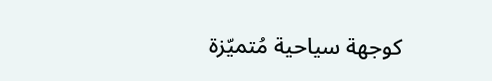كوجهة سياحية مُتميّزة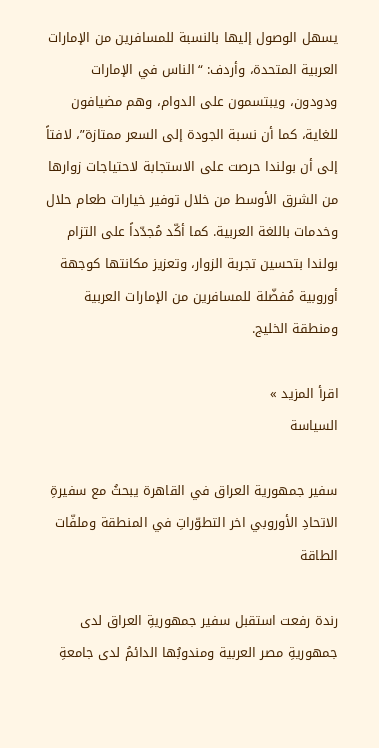يسهل الوصول إليها بالنسبة للمسافرين من الإمارات العربية المتحدة، وأردف: “الناس في الإمارات ودودون، ويبتسمون على الدوام، وهم مضيافون للغاية، كما أن نسبة الجودة إلى السعر ممتازة”، لافتاً إلى أن بولندا حرصت على الاستجابة لاحتياجات زوارها من الشرق الأوسط من خلال توفير خيارات طعام حلال وخدمات باللغة العربية. كما أكّد مُجدّداً على التزام بولندا بتحسين تجربة الزوار، وتعزيز مكانتها كوجهة أوروبية مُفضّلة للمسافرين من الإمارات العربية ومنطقة الخليج.

اقرأ المزيد »
السياسة

سفير جمهورية العراق في القاهرة يبحثُ مع سفيرةِ الاتحادِ الأوروبي اخر التطوّراتِ في المنطقة وملفّات الطاقة

رندة رفعت استقبل سفير جمهوريةِ العراق لدى جمهوريةِ مصر العربية ومندوبُها الدائمُ لدى جامعةِ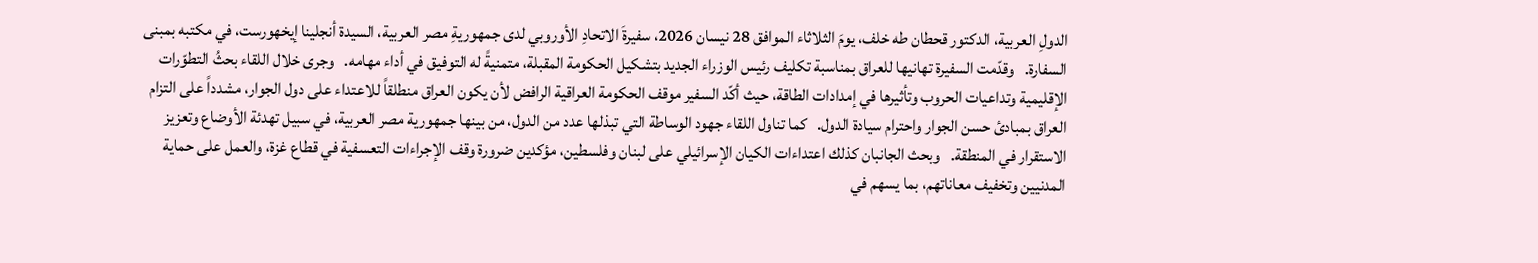الدولِ العربية، الدكتور قحطان طه خلف، يومَ الثلاثاء الموافق 28 نيسان 2026، سفيرةَ الاتحادِ الأوروبي لدى جمهوريةِ مصر العربية، السيدة أنجلينا إيخهورست، في مكتبه بمبنى السفارة.   وقدّمت السفيرة تهانيها للعراق بمناسبة تكليف رئيس الوزراء الجديد بتشكيل الحكومة المقبلة، متمنيةً له التوفيق في أداء مهامه.   وجرى خلال اللقاء بحثُ التطوّرات الإقليمية وتداعيات الحروب وتأثيرها في إمدادات الطاقة، حيث أكّد السفير موقف الحكومة العراقية الرافض لأن يكون العراق منطلقاً للاعتداء على دول الجوار، مشدداً على التزام العراق بمبادئ حسن الجوار واحترام سيادة الدول.   كما تناول اللقاء جهود الوساطة التي تبذلها عدد من الدول، من بينها جمهورية مصر العربية، في سبيل تهدئة الأوضاع وتعزيز الاستقرار في المنطقة.   وبحث الجانبان كذلك اعتداءات الكيان الإسرائيلي على لبنان وفلسطين، مؤكدين ضرورة وقف الإجراءات التعسفية في قطاع غزة، والعمل على حماية المدنيين وتخفيف معاناتهم، بما يسهم في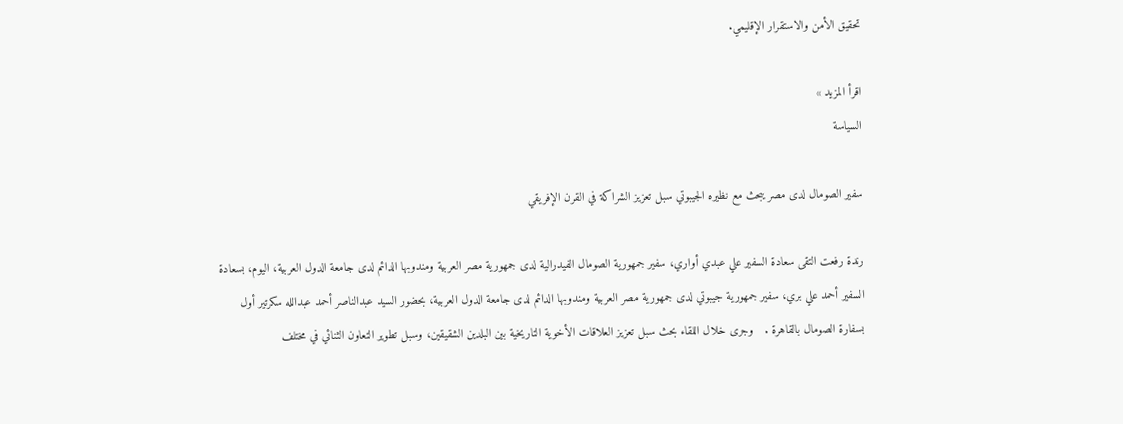تحقيق الأمن والاستقرار الإقليمي.

اقرأ المزيد »
السياسة

سفير الصومال لدى مصر يبحث مع نظيره الجيبوتي سبل تعزيز الشراكة في القرن الإفريقي

رندة رفعت التقى سعادة السفير علي عبدي أواري، سفير جمهورية الصومال الفيدرالية لدى جمهورية مصر العربية ومندوبها الدائم لدى جامعة الدول العربية، اليوم، بسعادة السفير أحمد علي بري، سفير جمهورية جيبوتي لدى جمهورية مصر العربية ومندوبها الدائم لدى جامعة الدول العربية، بحضور السيد عبدالناصر أحمد عبدالله سكرتير أول بسفارة الصومال بالقاهرة .   وجرى خلال اللقاء بحث سبل تعزيز العلاقات الأخوية التاريخية بين البلدين الشقيقين، وسبل تطوير التعاون الثنائي في مختلف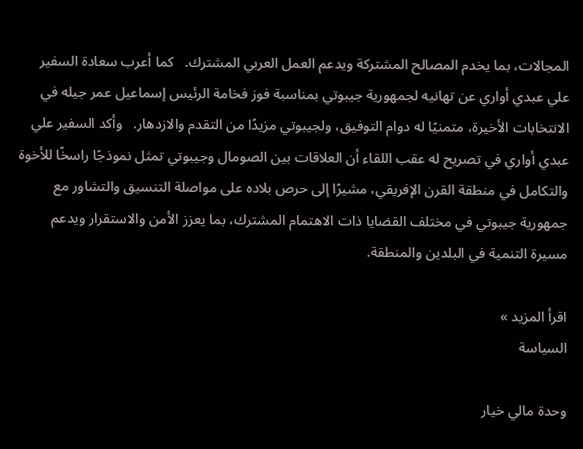المجالات، بما يخدم المصالح المشتركة ويدعم العمل العربي المشترك.   كما أعرب سعادة السفير علي عبدي أواري عن تهانيه لجمهورية جيبوتي بمناسبة فوز فخامة الرئيس إسماعيل عمر جيله في الانتخابات الأخيرة، متمنيًا له دوام التوفيق، ولجيبوتي مزيدًا من التقدم والازدهار.   وأكد السفير علي عبدي أواري في تصريح له عقب اللقاء أن العلاقات بين الصومال وجيبوتي تمثل نموذجًا راسخًا للأخوة والتكامل في منطقة القرن الإفريقي، مشيرًا إلى حرص بلاده على مواصلة التنسيق والتشاور مع جمهورية جيبوتي في مختلف القضايا ذات الاهتمام المشترك، بما يعزز الأمن والاستقرار ويدعم مسيرة التنمية في البلدين والمنطقة.

اقرأ المزيد »
السياسة

وحدة مالي خيار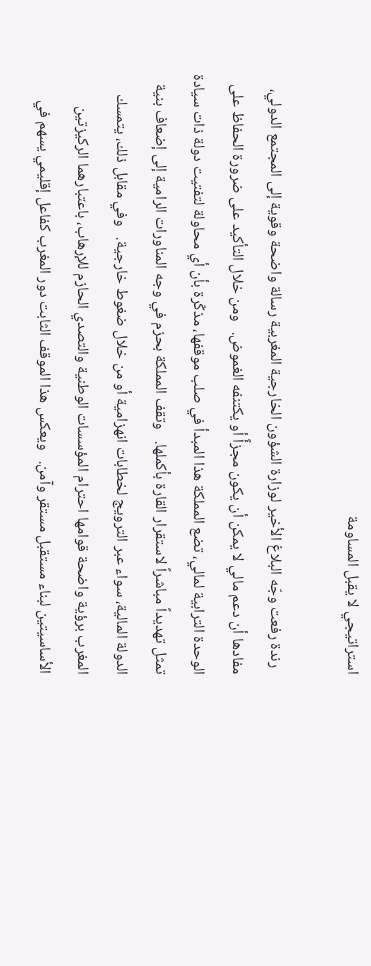استراتيجي لا يقبل المساومة

  رندة رفعت وجّه البلاغ الأخير لوزارة الشؤون الخارجية المغربية رسالة واضحة وقوية إلى المجتمع الدولي، مفادها أن دعم مالي لا يمكن أن يكون مجزأً أو يكتنفه الغموض.   ومن خلال التأكيد على ضرورة الحفاظ على الوحدة الترابية لمالي، تضع المملكة هذا المبدأ في صلب موقفها، مذكّرة بأن أي محاولة لتفتيت دولة ذات سيادة تمثل تهديداً مباشراً لاستقرار القارة بأكملها.   وتقف المملكة بحزم في وجه المناورات الرامية إلى إضعاف بنية الدولة المالية، سواء عبر الترويج لخطابات انهزامية أو من خلال ضغوط خارجية.   وفي مقابل ذلك، يتمسك المغرب برؤية واضحة قوامها احترام المؤسسات الوطنية والتصدي الحازم للإرهاب، باعتبارهما الركيزتين الأساسيتين لبناء مستقبل مستقر وآمن.   ويعكس هذا الموقف الثابت دور المغرب كفاعل إقليمي يسهم في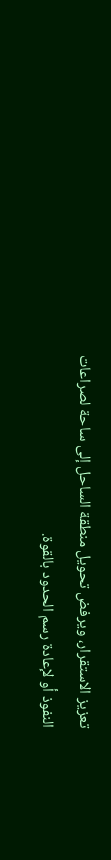تعزيز الاستقرار، ويرفض تحويل منطقة الساحل إلى ساحة لصراعات النفوذ أو لإعادة رسم الحدود بالقوة.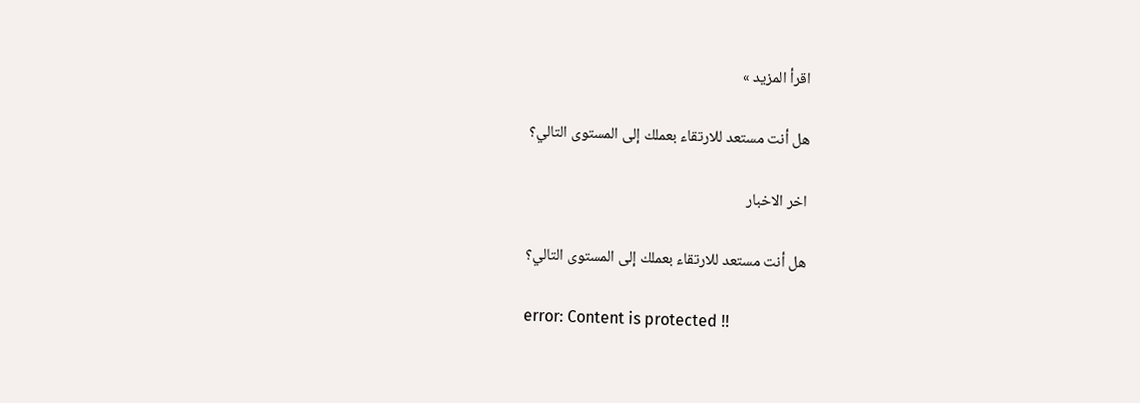اقرأ المزيد »

هل أنت مستعد للارتقاء بعملك إلى المستوى التالي؟

اخر الاخبار

هل أنت مستعد للارتقاء بعملك إلى المستوى التالي؟

error: Content is protected !!